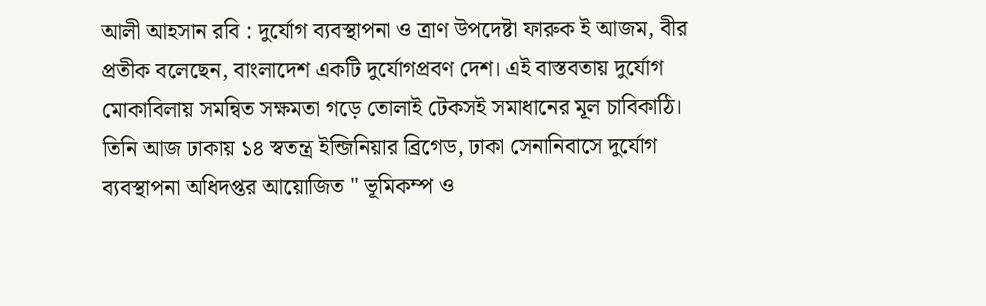আলী আহসান রবি : দুর্যোগ ব্যবস্থাপনা ও ত্রাণ উপদেষ্টা ফারুক ই আজম, বীর প্রতীক বলেছেন, বাংলাদেশ একটি দুর্যোগপ্রবণ দেশ। এই বাস্তবতায় দুর্যোগ মোকাবিলায় সমন্বিত সক্ষমতা গড়ে তোলাই টেকসই সমাধানের মূল চাবিকাঠি।
তিনি আজ ঢাকায় ১৪ স্বতন্ত্র ইন্জিনিয়ার ব্রিগেড, ঢাকা সেনানিবাসে দুর্যোগ ব্যবস্থাপনা অধিদপ্তর আয়োজিত " ভূমিকম্প ও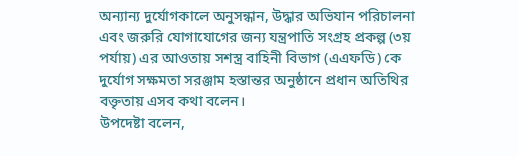অন্যান্য দুর্যোগকালে অনুসন্ধান, উদ্ধার অভিযান পরিচালনা এবং জরুরি যোগাযোগের জন্য যন্ত্রপাতি সংগ্রহ প্রকল্প (৩য় পর্যায়) এর আওতায় সশস্ত্র বাহিনী বিভাগ (এএফডি) কে দুর্যোগ সক্ষমতা সরঞ্জাম হস্তান্তর অনুষ্ঠানে প্রধান অতিথির বক্তৃতায় এসব কথা বলেন।
উপদেষ্টা বলেন,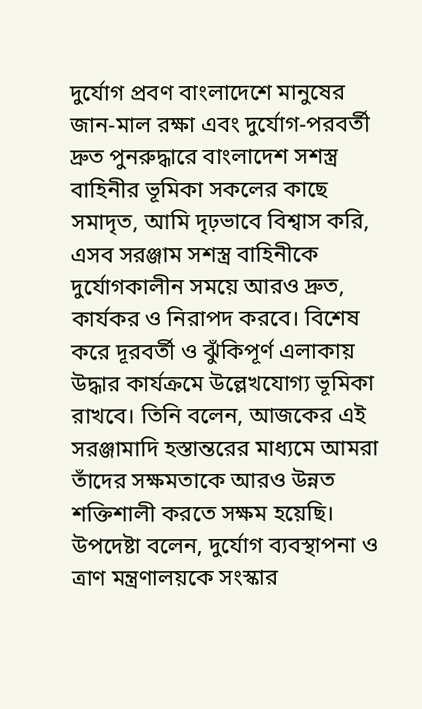দুর্যোগ প্রবণ বাংলাদেশে মানুষের জান-মাল রক্ষা এবং দুর্যোগ-পরবর্তী দ্রুত পুনরুদ্ধারে বাংলাদেশ সশস্ত্র বাহিনীর ভূমিকা সকলের কাছে সমাদৃত, আমি দৃঢ়ভাবে বিশ্বাস করি, এসব সরঞ্জাম সশস্ত্র বাহিনীকে দুর্যোগকালীন সময়ে আরও দ্রুত, কার্যকর ও নিরাপদ করবে। বিশেষ করে দূরবর্তী ও ঝুঁকিপূর্ণ এলাকায় উদ্ধার কার্যক্রমে উল্লেখযোগ্য ভূমিকা রাখবে। তিনি বলেন, আজকের এই সরঞ্জামাদি হস্তান্তরের মাধ্যমে আমরা তাঁদের সক্ষমতাকে আরও উন্নত শক্তিশালী করতে সক্ষম হয়েছি।
উপদেষ্টা বলেন, দুর্যোগ ব্যবস্থাপনা ও ত্রাণ মন্ত্রণালয়কে সংস্কার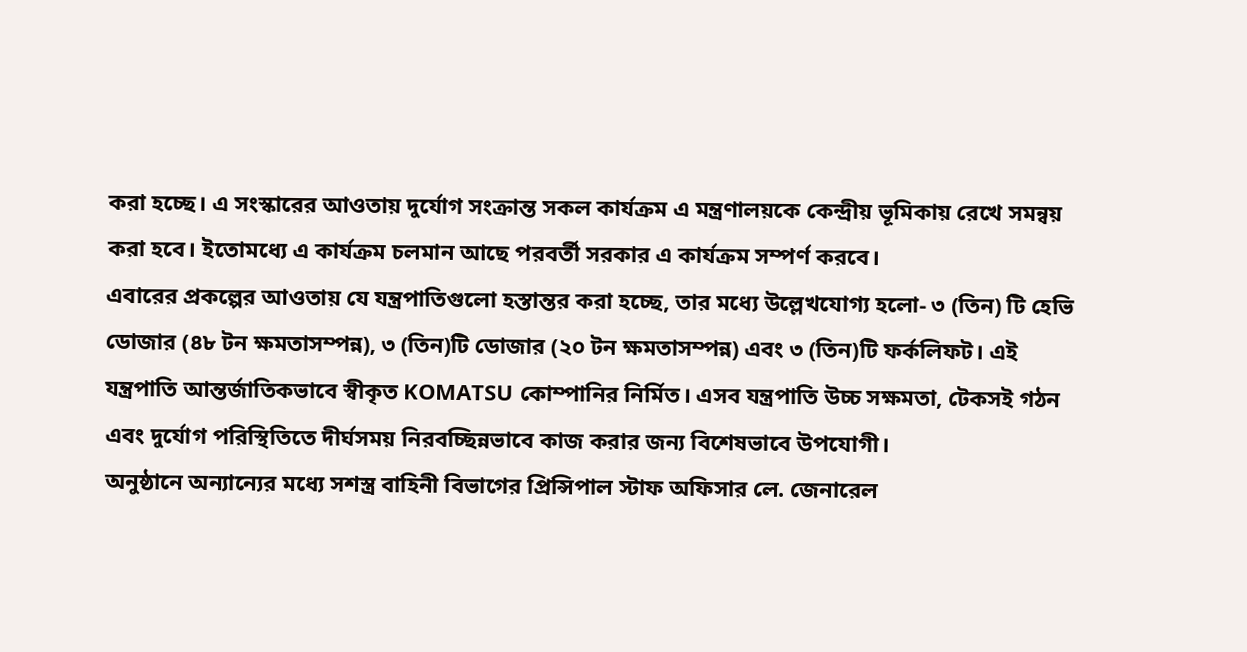করা হচ্ছে। এ সংস্কারের আওতায় দুর্যোগ সংক্রান্ত সকল কার্যক্রম এ মন্ত্রণালয়কে কেন্দ্রীয় ভূমিকায় রেখে সমন্বয় করা হবে। ইতোমধ্যে এ কার্যক্রম চলমান আছে পরবর্তী সরকার এ কার্যক্রম সম্পর্ণ করবে।
এবারের প্রকল্পের আওতায় যে যন্ত্রপাতিগুলো হস্তান্তর করা হচ্ছে, তার মধ্যে উল্লেখযোগ্য হলো- ৩ (তিন) টি হেভি ডোজার (৪৮ টন ক্ষমতাসম্পন্ন), ৩ (তিন)টি ডোজার (২০ টন ক্ষমতাসম্পন্ন) এবং ৩ (তিন)টি ফর্কলিফট। এই যন্ত্রপাতি আন্তর্জাতিকভাবে স্বীকৃত KOMATSU কোম্পানির নির্মিত। এসব যন্ত্রপাতি উচ্চ সক্ষমতা, টেকসই গঠন এবং দুর্যোগ পরিস্থিতিতে দীর্ঘসময় নিরবচ্ছিন্নভাবে কাজ করার জন্য বিশেষভাবে উপযোগী।
অনুষ্ঠানে অন্যান্যের মধ্যে সশস্ত্র বাহিনী বিভাগের প্রিন্সিপাল স্টাফ অফিসার লে. জেনারেল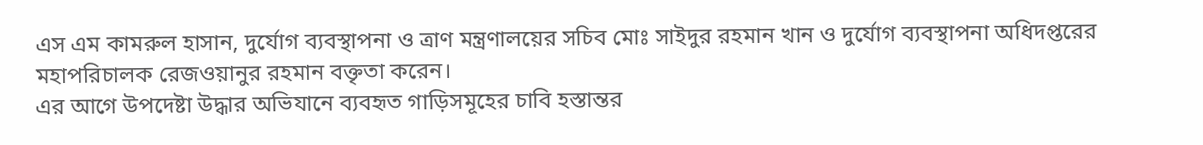এস এম কামরুল হাসান, দুর্যোগ ব্যবস্থাপনা ও ত্রাণ মন্ত্রণালয়ের সচিব মোঃ সাইদুর রহমান খান ও দুর্যোগ ব্যবস্থাপনা অধিদপ্তরের মহাপরিচালক রেজওয়ানুর রহমান বক্তৃতা করেন।
এর আগে উপদেষ্টা উদ্ধার অভিযানে ব্যবহৃত গাড়িসমূহের চাবি হস্তান্তর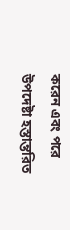করেন এবং পরে উপদেষ্টা হস্তান্তরিত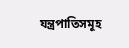যন্ত্রপাতিসমূহ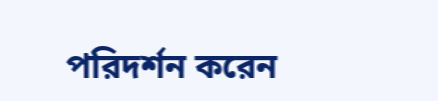পরিদর্শন করেন